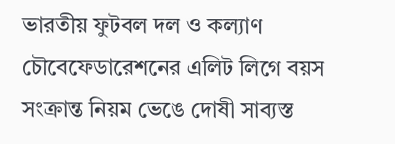ভারতীয় ফুটবল দল ও কল্যাণ চৌবেফেডারেশনের এলিট লিগে বয়স সংক্রান্ত নিয়ম ভেঙে দোষী সাব্যস্ত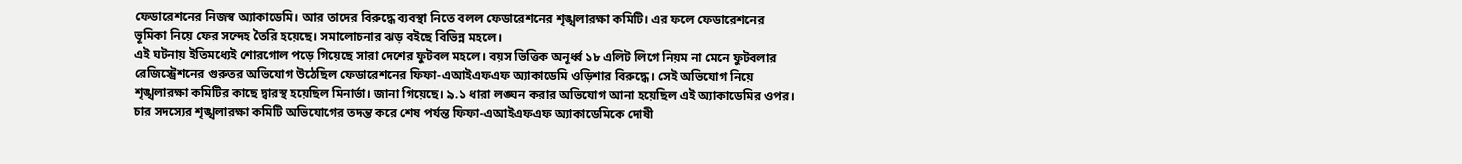ফেডারেশনের নিজস্ব অ্যাকাডেমি। আর তাদের বিরুদ্ধে ব্যবস্থা নিতে বলল ফেডারেশনের শৃঙ্খলারক্ষা কমিটি। এর ফলে ফেডারেশনের ভূমিকা নিয়ে ফের সন্দেহ তৈরি হয়েছে। সমালোচনার ঝড় বইছে বিভিন্ন মহলে।
এই ঘটনায় ইতিমধ্যেই শোরগোল পড়ে গিয়েছে সারা দেশের ফুটবল মহলে। বয়স ভিত্তিক অনূর্ধ্ব ১৮ এলিট লিগে নিয়ম না মেনে ফুটবলার রেজিস্ট্রেশনের গুরুতর অভিযোগ উঠেছিল ফেডারেশনের ফিফা-এআইএফএফ অ্যাকাডেমি ওড়িশার বিরুদ্ধে। সেই অভিযোগ নিয়ে শৃঙ্খলারক্ষা কমিটির কাছে দ্বারস্থ হয়েছিল মিনার্ভা। জানা গিয়েছে। ৯.১ ধারা লঙ্ঘন করার অভিযোগ আনা হয়েছিল এই অ্যাকাডেমির ওপর। চার সদস্যের শৃঙ্খলারক্ষা কমিটি অভিযোগের তদন্ত করে শেষ পর্যন্ত ফিফা-এআইএফএফ অ্যাকাডেমিকে দোষী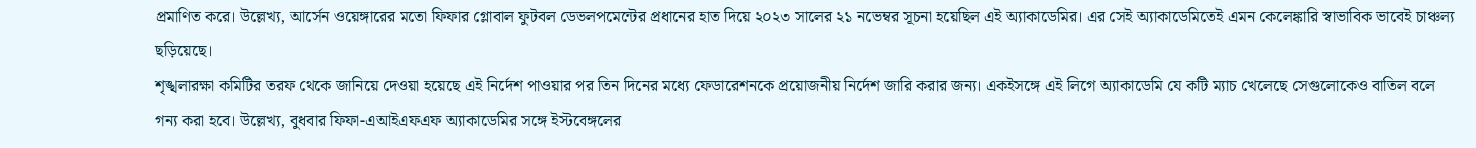প্রমাণিত করে। উল্লেখ্য, আর্সেন ওয়েঙ্গারের মতো ফিফার গ্লোবাল ফুটবল ডেভলপমেন্টের প্রধানের হাত দিয়ে ২০২৩ সালের ২১ নভেম্বর সূচনা হয়েছিল এই অ্যাকাডেমির। এর সেই অ্যাকাডেমিতেই এমন কেলেঙ্কারি স্বাভাবিক ভাবেই চাঞ্চল্য ছড়িয়েছে।
শৃঙ্খলারক্ষা কমিটির তরফ থেকে জানিয়ে দেওয়া হয়েছে এই নির্দেশ পাওয়ার পর তিন দিনের মধ্যে ফেডারেশনকে প্রয়োজনীয় নির্দেশ জারি করার জন্য। একইসঙ্গে এই লিগে অ্যাকাডেমি যে কটি ম্যাচ খেলেছে সেগুলোকেও বাতিল বলে গন্য করা হবে। উল্লেখ্য, বুধবার ফিফা-এআইএফএফ অ্যাকাডেমির সঙ্গে ইস্টবেঙ্গলের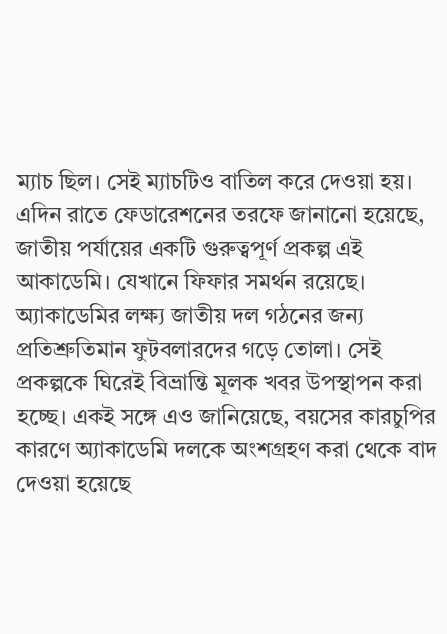ম্যাচ ছিল। সেই ম্যাচটিও বাতিল করে দেওয়া হয়।
এদিন রাতে ফেডারেশনের তরফে জানানো হয়েছে, জাতীয় পর্যায়ের একটি গুরুত্বপূর্ণ প্রকল্প এই আকাডেমি। যেখানে ফিফার সমর্থন রয়েছে। অ্যাকাডেমির লক্ষ্য জাতীয় দল গঠনের জন্য প্রতিশ্রুতিমান ফুটবলারদের গড়ে তোলা। সেই প্রকল্পকে ঘিরেই বিভ্রান্তি মূলক খবর উপস্থাপন করা হচ্ছে। একই সঙ্গে এও জানিয়েছে, বয়সের কারচুপির কারণে অ্যাকাডেমি দলকে অংশগ্রহণ করা থেকে বাদ দেওয়া হয়েছে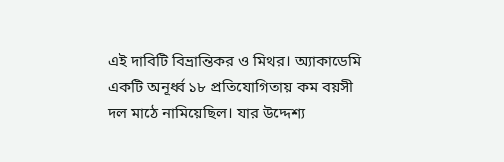এই দাবিটি বিভ্রান্তিকর ও মিথর। অ্যাকাডেমি একটি অনূর্ধ্ব ১৮ প্রতিযোগিতায় কম বয়সী দল মাঠে নামিয়েছিল। যার উদ্দেশ্য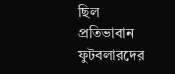ছিল প্রতিভাবান ফুটবলারদের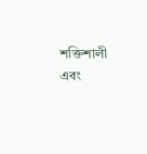শক্তিশালী এবং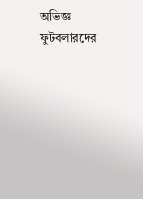অভিজ্ঞ ফুটবলারদের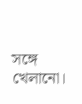সঙ্গে খেলানো।